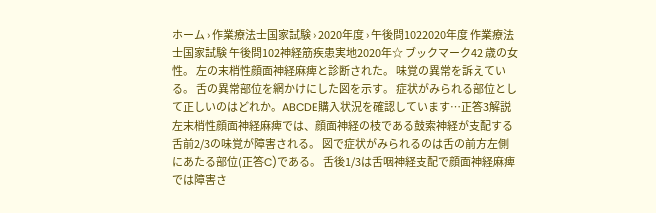ホーム › 作業療法士国家試験 › 2020年度 › 午後問1022020年度 作業療法士国家試験 午後問102神経筋疾患実地2020年☆ ブックマーク42 歳の女性。 左の末梢性顔面神経麻痺と診断された。 味覚の異常を訴えている。 舌の異常部位を網かけにした図を示す。 症状がみられる部位として正しいのはどれか。ABCDE購入状況を確認しています…正答3解説左末梢性顔面神経麻痺では、顔面神経の枝である鼓索神経が支配する舌前2/3の味覚が障害される。 図で症状がみられるのは舌の前方左側にあたる部位(正答C)である。 舌後1/3は舌咽神経支配で顔面神経麻痺では障害さ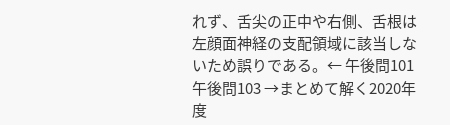れず、舌尖の正中や右側、舌根は左顔面神経の支配領域に該当しないため誤りである。← 午後問101午後問103 →まとめて解く2020年度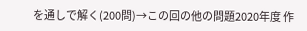を通しで解く(200問)→この回の他の問題2020年度 作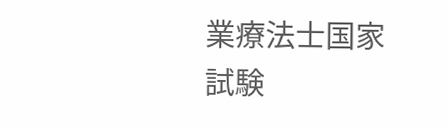業療法士国家試験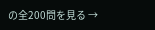の全200問を見る →